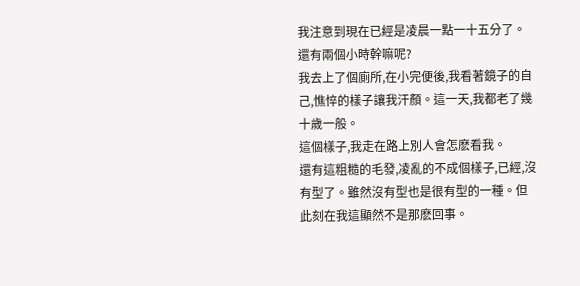我注意到現在已經是凌晨一點一十五分了。 還有兩個小時幹嘛呢?
我去上了個廁所,在小完便後,我看著鏡子的自己,憔悴的樣子讓我汗顏。這一天,我都老了幾十歲一般。
這個樣子,我走在路上別人會怎麽看我。
還有這粗糙的毛發,凌亂的不成個樣子,已經,沒有型了。雖然沒有型也是很有型的一種。但此刻在我這顯然不是那麽回事。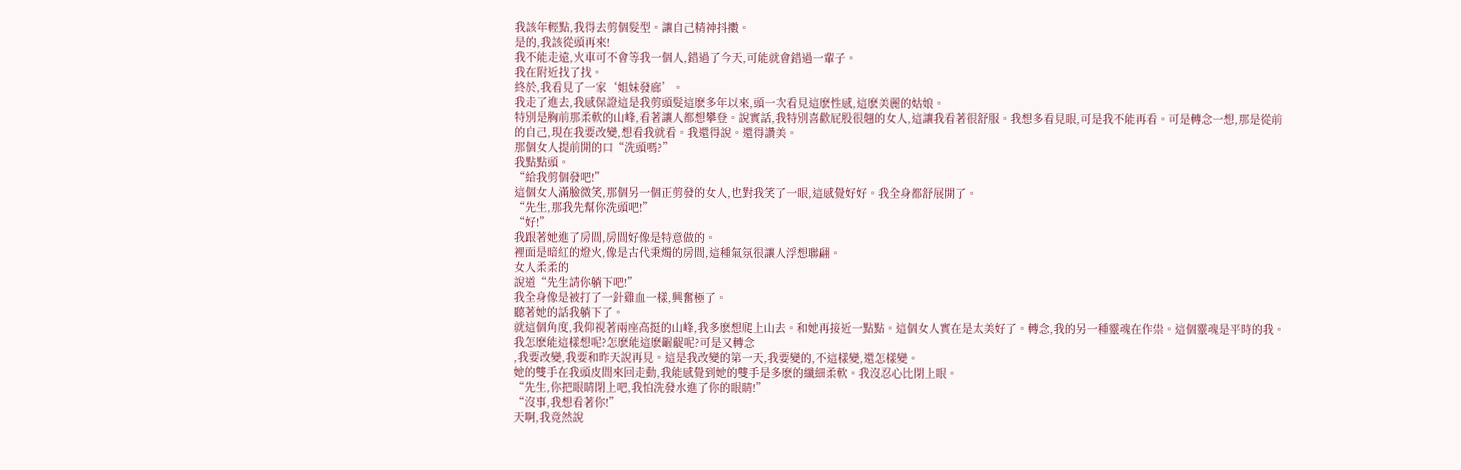我該年輕點,我得去剪個髮型。讓自己精神抖擻。
是的,我該從頭再來!
我不能走遠,火車可不會等我一個人,錯過了今天,可能就會錯過一輩子。
我在附近找了找。
終於,我看見了一家‘姐妹發廊’。
我走了進去,我感保證這是我剪頭髮這麽多年以來,頭一次看見這麽性感,這麽美麗的姑娘。
特別是胸前那柔軟的山峰,看著讓人都想攀登。說實話,我特別喜歡屁股很翹的女人,這讓我看著很舒服。我想多看見眼,可是我不能再看。可是轉念一想,那是從前的自己,現在我要改變,想看我就看。我還得說。還得讚美。
那個女人提前開的口“洗頭嗎?”
我點點頭。
“給我剪個發吧!”
這個女人滿臉微笑,那個另一個正剪發的女人,也對我笑了一眼,這感覺好好。我全身都舒展開了。
“先生,那我先幫你洗頭吧!”
“好!”
我跟著她進了房間,房間好像是特意做的。
裡面是暗紅的燈火,像是古代秉燭的房間,這種氣氛很讓人浮想聯翩。
女人柔柔的
說道“先生請你躺下吧!”
我全身像是被打了一針雞血一樣,興奮極了。
聽著她的話我躺下了。
就這個角度,我仰視著兩座高挺的山峰,我多麽想爬上山去。和她再接近一點點。這個女人實在是太美好了。轉念,我的另一種靈魂在作祟。這個靈魂是平時的我。我怎麽能這樣想呢?怎麽能這麽齷齪呢?可是又轉念
,我要改變,我要和昨天說再見。這是我改變的第一天,我要變的,不這樣變,還怎樣變。
她的雙手在我頭皮間來回走動,我能感覺到她的雙手是多麽的纖細柔軟。我沒忍心比閉上眼。
“先生,你把眼睛閉上吧,我怕洗發水進了你的眼睛!”
“沒事,我想看著你!”
天啊,我竟然說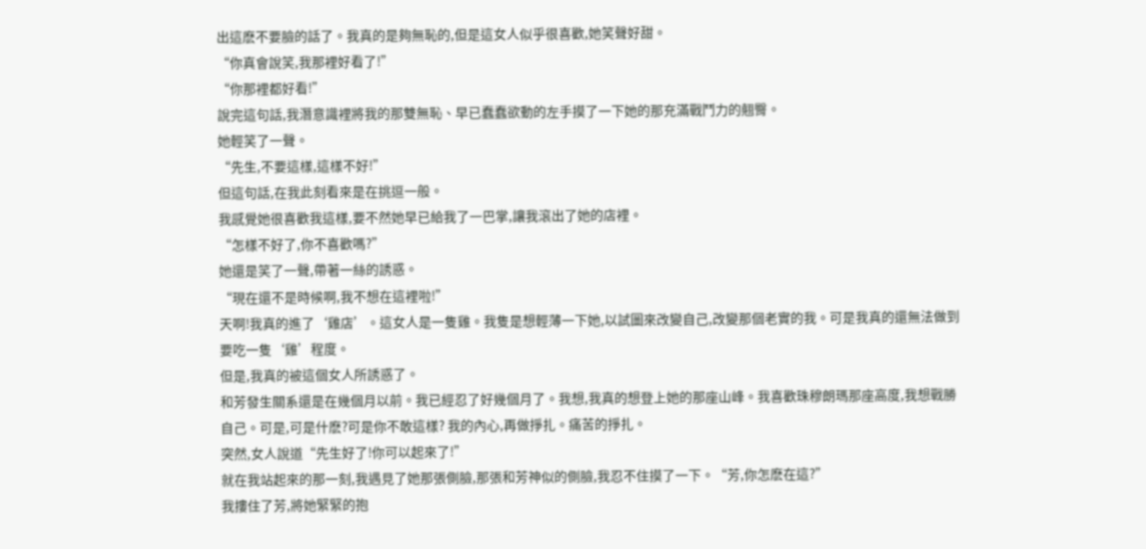出這麽不要臉的話了。我真的是夠無恥的,但是這女人似乎很喜歡,她笑聲好甜。
“你真會說笑,我那裡好看了!”
“你那裡都好看!”
說完這句話,我潛意識裡將我的那雙無恥、早已蠢蠢欲動的左手摸了一下她的那充滿戰鬥力的翹臀。
她輕笑了一聲。
“先生,不要這樣,這樣不好!”
但這句話,在我此刻看來是在挑逗一般。
我感覺她很喜歡我這樣,要不然她早已給我了一巴掌,讓我滾出了她的店裡。
“怎樣不好了,你不喜歡嗎?”
她還是笑了一聲,帶著一絲的誘惑。
“現在還不是時候啊,我不想在這裡啦!”
天啊!我真的進了‘雞店’。這女人是一隻雞。我隻是想輕薄一下她,以試圖來改變自己,改變那個老實的我。可是我真的還無法做到要吃一隻‘雞’程度。
但是,我真的被這個女人所誘惑了。
和芳發生關系還是在幾個月以前。我已經忍了好幾個月了。我想,我真的想登上她的那座山峰。我喜歡珠穆朗瑪那座高度,我想戰勝自己。可是,可是什麽?可是你不敢這樣? 我的內心,再做掙扎。痛苦的掙扎。
突然,女人說道“先生好了!你可以起來了!”
就在我站起來的那一刻,我遇見了她那張側臉,那張和芳神似的側臉,我忍不住摸了一下。“芳,你怎麽在這?”
我摟住了芳,將她緊緊的抱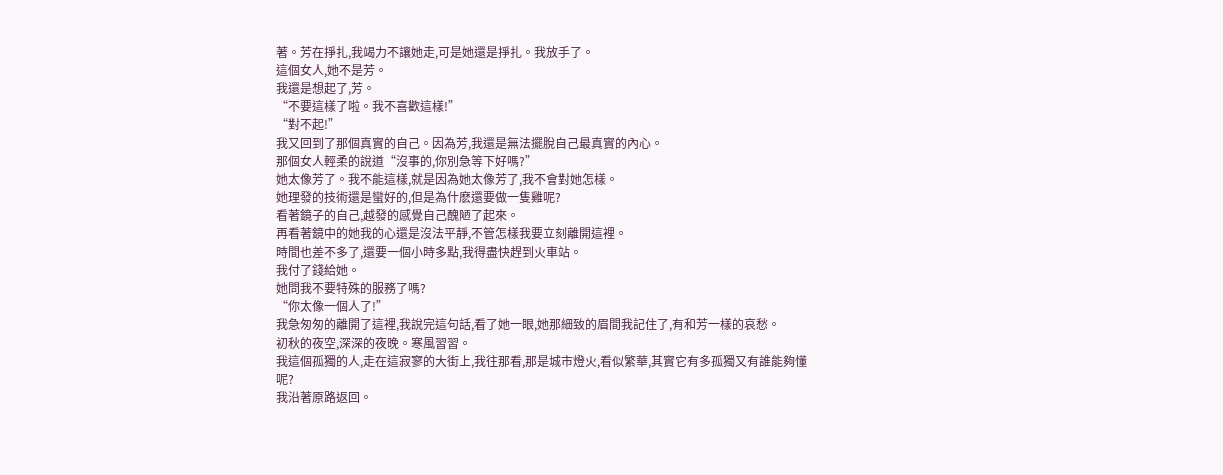著。芳在掙扎,我竭力不讓她走,可是她還是掙扎。我放手了。
這個女人,她不是芳。
我還是想起了,芳。
“不要這樣了啦。我不喜歡這樣!”
“對不起!”
我又回到了那個真實的自己。因為芳,我還是無法擺脫自己最真實的內心。
那個女人輕柔的說道“沒事的,你別急等下好嗎?”
她太像芳了。我不能這樣,就是因為她太像芳了,我不會對她怎樣。
她理發的技術還是蠻好的,但是為什麽還要做一隻雞呢?
看著鏡子的自己,越發的感覺自己醜陋了起來。
再看著鏡中的她我的心還是沒法平靜,不管怎樣我要立刻離開這裡。
時間也差不多了,還要一個小時多點,我得盡快趕到火車站。
我付了錢給她。
她問我不要特殊的服務了嗎?
“你太像一個人了!”
我急匆匆的離開了這裡,我說完這句話,看了她一眼,她那細致的眉間我記住了,有和芳一樣的哀愁。
初秋的夜空,深深的夜晚。寒風習習。
我這個孤獨的人,走在這寂寥的大街上,我往那看,那是城市燈火,看似繁華,其實它有多孤獨又有誰能夠懂呢?
我沿著原路返回。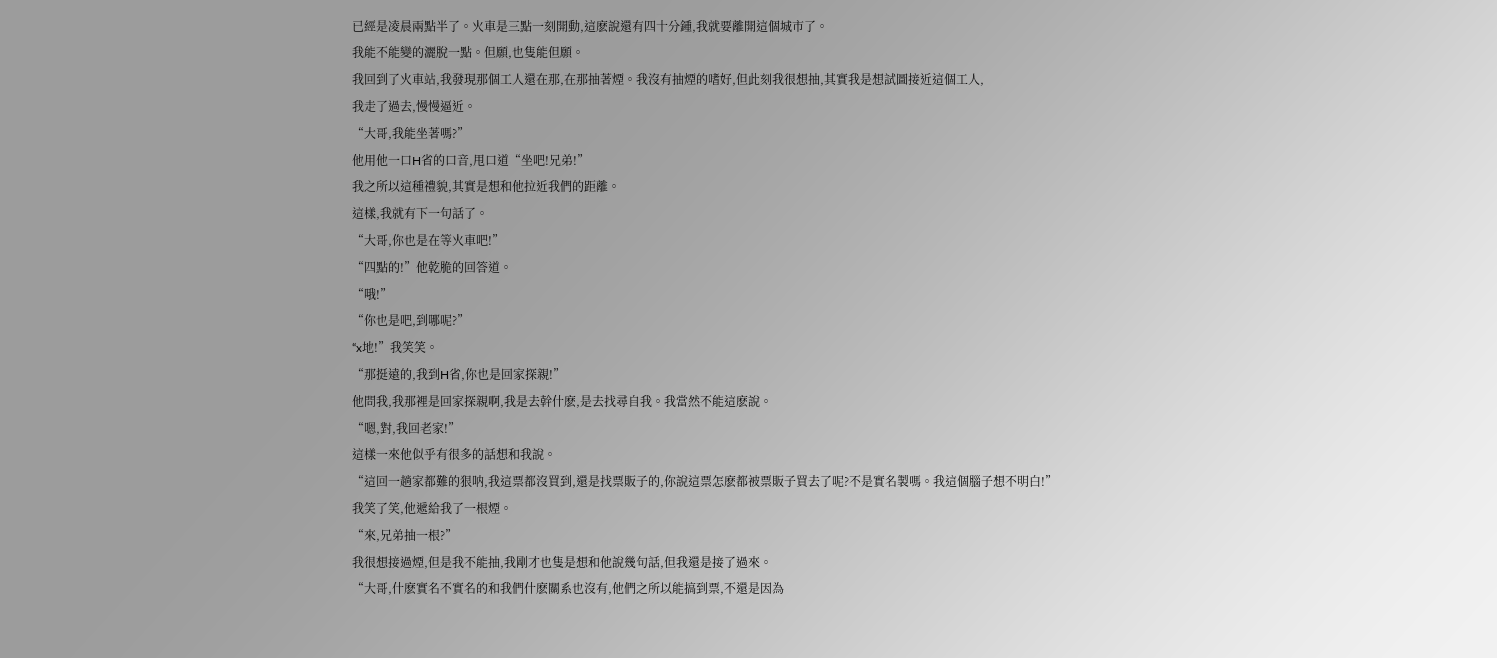已經是凌晨兩點半了。火車是三點一刻開動,這麽說還有四十分鍾,我就要離開這個城市了。
我能不能變的灑脫一點。但願,也隻能但願。
我回到了火車站,我發現那個工人還在那,在那抽著煙。我沒有抽煙的嗜好,但此刻我很想抽,其實我是想試圖接近這個工人,
我走了過去,慢慢逼近。
“大哥,我能坐著嗎?”
他用他一口H省的口音,甩口道“坐吧!兄弟!”
我之所以這種禮貌,其實是想和他拉近我們的距離。
這樣,我就有下一句話了。
“大哥,你也是在等火車吧!”
“四點的!”他乾脆的回答道。
“哦!”
“你也是吧,到哪呢?”
“x地!”我笑笑。
“那挺遠的,我到H省,你也是回家探親!”
他問我,我那裡是回家探親啊,我是去幹什麽,是去找尋自我。我當然不能這麽說。
“嗯,對,我回老家!”
這樣一來他似乎有很多的話想和我說。
“這回一趟家都難的狠呐,我這票都沒買到,還是找票販子的,你說這票怎麽都被票販子買去了呢?不是實名製嗎。我這個腦子想不明白!”
我笑了笑,他遞給我了一根煙。
“來,兄弟抽一根?”
我很想接過煙,但是我不能抽,我剛才也隻是想和他說幾句話,但我還是接了過來。
“大哥,什麽實名不實名的和我們什麽關系也沒有,他們之所以能搞到票,不還是因為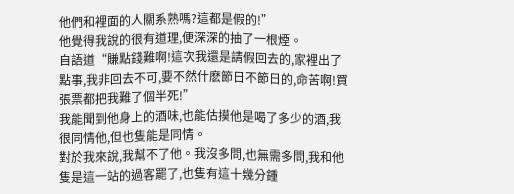他們和裡面的人關系熟嗎?這都是假的!”
他覺得我說的很有道理,便深深的抽了一根煙。
自語道“賺點錢難啊!這次我還是請假回去的,家裡出了點事,我非回去不可,要不然什麽節日不節日的,命苦啊!買張票都把我難了個半死!”
我能聞到他身上的酒味,也能估摸他是喝了多少的酒,我很同情他,但也隻能是同情。
對於我來說,我幫不了他。我沒多問,也無需多問,我和他隻是這一站的過客罷了,也隻有這十幾分鍾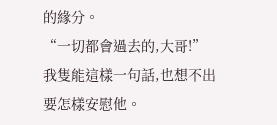的緣分。
“一切都會過去的,大哥!”
我隻能這樣一句話,也想不出要怎樣安慰他。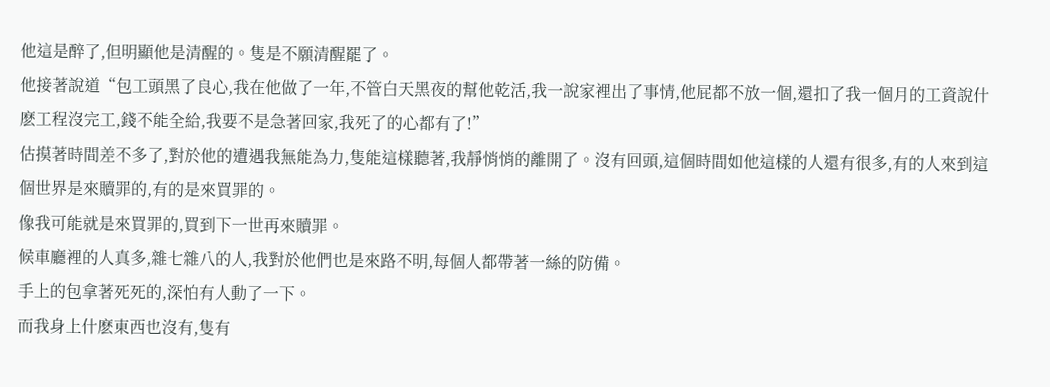他這是醉了,但明顯他是清醒的。隻是不願清醒罷了。
他接著說道“包工頭黑了良心,我在他做了一年,不管白天黑夜的幫他乾活,我一說家裡出了事情,他屁都不放一個,還扣了我一個月的工資說什麽工程沒完工,錢不能全給,我要不是急著回家,我死了的心都有了!”
估摸著時間差不多了,對於他的遭遇我無能為力,隻能這樣聽著,我靜悄悄的離開了。沒有回頭,這個時間如他這樣的人還有很多,有的人來到這個世界是來贖罪的,有的是來買罪的。
像我可能就是來買罪的,買到下一世再來贖罪。
候車廳裡的人真多,雜七雜八的人,我對於他們也是來路不明,每個人都帶著一絲的防備。
手上的包拿著死死的,深怕有人動了一下。
而我身上什麽東西也沒有,隻有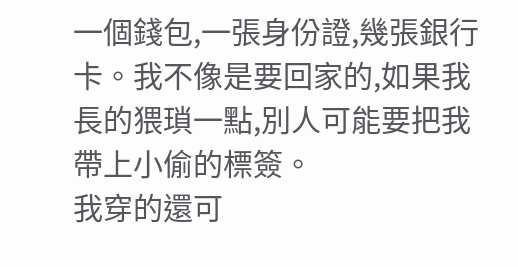一個錢包,一張身份證,幾張銀行卡。我不像是要回家的,如果我長的猥瑣一點,別人可能要把我帶上小偷的標簽。
我穿的還可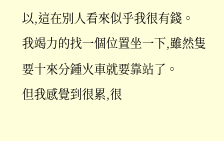以,這在別人看來似乎我很有錢。
我竭力的找一個位置坐一下,雖然隻要十來分鍾火車就要靠站了。
但我感覺到很累,很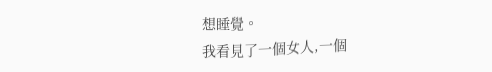想睡覺。
我看見了一個女人,一個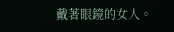戴著眼鏡的女人。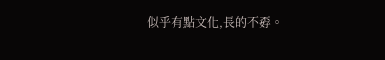似乎有點文化,長的不孬。